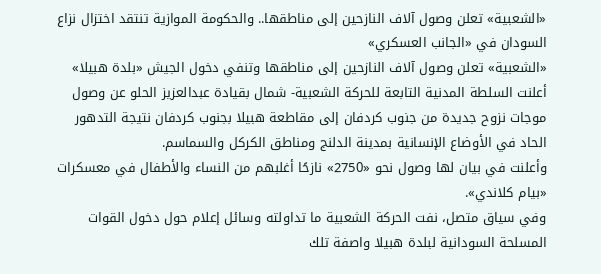«الشعبية» تعلن وصول آلاف النازحين إلى مناطقها.. والحكومة الموازية تنتقد اختزال نزاع السودان في «الجانب العسكري»
«الشعبية» تعلن وصول آلاف النازحين إلى مناطقها وتنفي دخول الجيش «بلدة هبيلا»
أعلنت السلطة المدنية التابعة للحركة الشعبية- شمال بقيادة عبدالعزيز الحلو عن وصول موجات نزوح جديدة من جنوب كردفان إلى مقاطعة هبيلا بجنوب كردفان نتيجة التدهور الحاد في الأوضاع الإنسانية بمدينة الدلنج ومناطق الكركل والسماسم.
وأعلنت في بيان لها وصول نحو «2750» نازحًا أغلبهم من النساء والأطفال في معسكرات «بيام كلاندي».
وفي سياق متصل، نفت الحركة الشعبية ما تداولته وسائل إعلام حول دخول القوات المسلحة السودانية لبلدة هبيلا واصفة تلك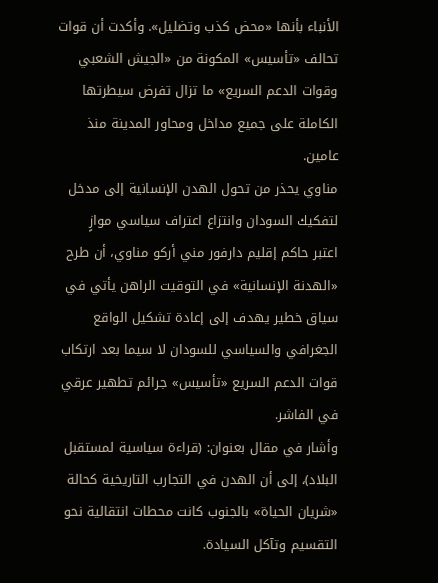الأنباء بأنها «محض كذب وتضليل». وأكدت أن قوات تحالف «تأسيس» المكونة من «الجيش الشعبي وقوات الدعم السريع» ما تزال تفرض سيطرتها الكاملة على جميع مداخل ومحاور المدينة منذ عامين.
مناوي يحذر من تحول الهدن الإنسانية إلى مدخل لتفكيك السودان وانتزاع اعتراف سياسي موازٍ
اعتبر حاكم إقليم دارفور مني أركو مناوي، أن طرح «الهدنة الإنسانية» في التوقيت الراهن يأتي في سياق خطير يهدف إلى إعادة تشكيل الواقع الجغرافي والسياسي للسودان لا سيما بعد ارتكاب قوات الدعم السريع «تأسيس» جرائم تطهير عرقي في الفاشر.
وأشار في مقال بعنوان: (قراءة سياسية لمستقبل البلاد)، إلى أن الهدن في التجارب التاريخية كحالة «شريان الحياة» بالجنوب كانت محطات انتقالية نحو التقسيم وتآكل السيادة.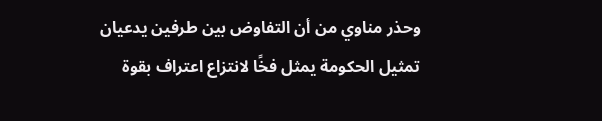وحذر مناوي من أن التفاوض بين طرفين يدعيان تمثيل الحكومة يمثل فخًا لانتزاع اعتراف بقوة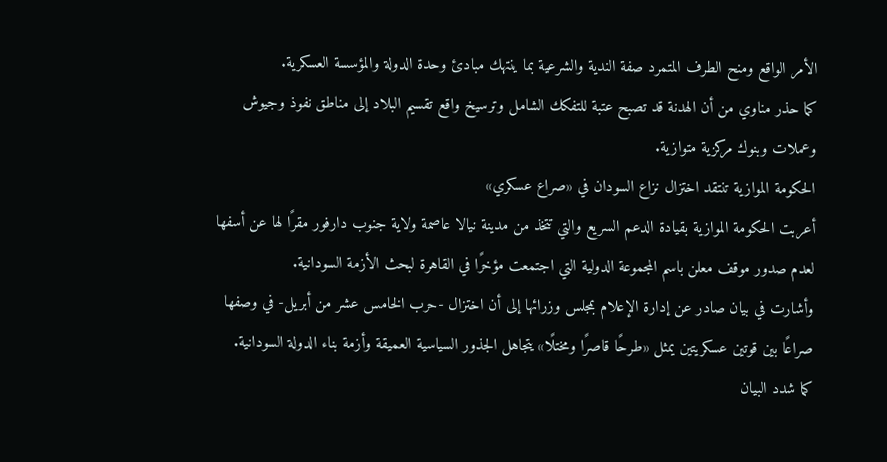الأمر الواقع ومنح الطرف المتمرد صفة الندية والشرعية بما ينتهك مبادئ وحدة الدولة والمؤسسة العسكرية.
كما حذر مناوي من أن الهدنة قد تصبح عتبة للتفكك الشامل وترسيخ واقع تقسيم البلاد إلى مناطق نفوذ وجيوش وعملات وبنوك مركزية متوازية.
الحكومة الموازية تنتقد اختزال نزاع السودان في «صراع عسكري»
أعربت الحكومة الموازية بقيادة الدعم السريع والتي تتخذ من مدينة نيالا عاصمة ولاية جنوب دارفور مقرًا لها عن أسفها لعدم صدور موقف معلن باسم المجموعة الدولية التي اجتمعت مؤخرًا في القاهرة لبحث الأزمة السودانية.
وأشارت في بيان صادر عن إدارة الإعلام بمجلس وزرائها إلى أن اختزال -حرب الخامس عشر من أبريل- في وصفها صراعًا بين قوتين عسكريتين يمثل «طرحًا قاصرًا ومختلًا» يتجاهل الجذور السياسية العميقة وأزمة بناء الدولة السودانية.
كما شدد البيان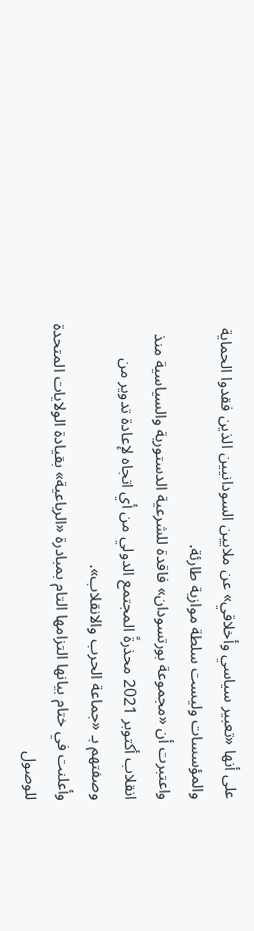على أنها «تعبير سياسي وأخلاقي» عن ملايين السودانيين الذين فقدوا الحماية والمؤسسات وليست سلطة موازية طارئة.
واعتبرت أن «مجموعة بورتسودان» فاقدة للشرعية الدستورية والسياسية منذ انقلاب أكتوبر 2021 محذرةً المجتمع الدولي من أي اتجاه لإعادة تدوير من وصفتهم بـ «جماعة الحرب والانقلاب».
وأعلنت في ختام بيانها التزامها التام بمبادرة «الرباعية» بقيادة الولايات المتحدة للوصول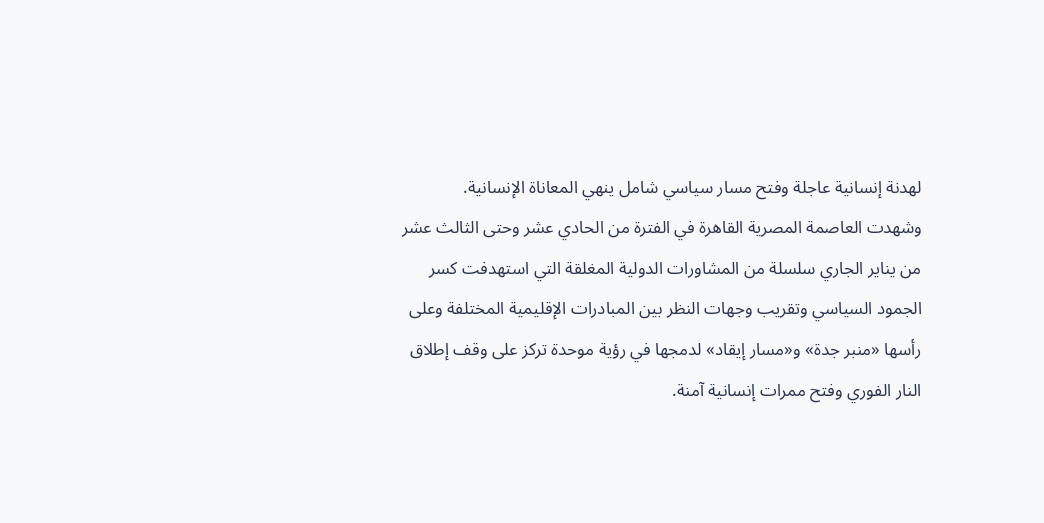لهدنة إنسانية عاجلة وفتح مسار سياسي شامل ينهي المعاناة الإنسانية.
وشهدت العاصمة المصرية القاهرة في الفترة من الحادي عشر وحتى الثالث عشر من يناير الجاري سلسلة من المشاورات الدولية المغلقة التي استهدفت كسر الجمود السياسي وتقريب وجهات النظر بين المبادرات الإقليمية المختلفة وعلى رأسها «منبر جدة» و«مسار إيقاد» لدمجها في رؤية موحدة تركز على وقف إطلاق النار الفوري وفتح ممرات إنسانية آمنة.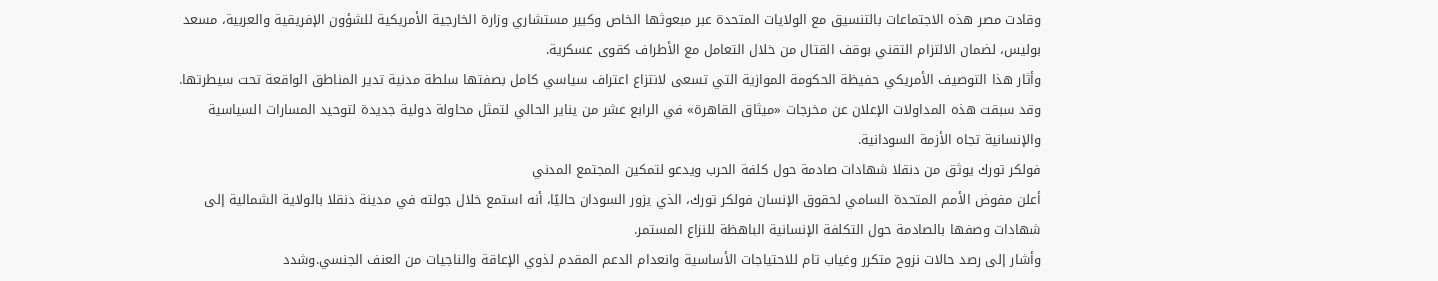وقادت مصر هذه الاجتماعات بالتنسيق مع الولايات المتحدة عبر مبعوثها الخاص وكبير مستشاري وزارة الخارجية الأمريكية للشؤون الإفريقية والعربية، مسعد بوليس، لضمان الالتزام التقني بوقف القتال من خلال التعامل مع الأطراف كقوى عسكرية.
وأثار هذا التوصيف الأمريكي حفيظة الحكومة الموازية التي تسعى لانتزاع اعتراف سياسي كامل بصفتها سلطة مدنية تدير المناطق الواقعة تحت سيطرتها.
وقد سبقت هذه المداولات الإعلان عن مخرجات «ميثاق القاهرة» في الرابع عشر من يناير الحالي لتمثل محاولة دولية جديدة لتوحيد المسارات السياسية والإنسانية تجاه الأزمة السودانية.
فولكر تورك يوثق من دنقلا شهادات صادمة حول كلفة الحرب ويدعو لتمكين المجتمع المدني
أعلن مفوض الأمم المتحدة السامي لحقوق الإنسان فولكر تورك، الذي يزور السودان حاليًا، أنه استمع خلال جولته في مدينة دنقلا بالولاية الشمالية إلى شهادات وصفها بالصادمة حول التكلفة الإنسانية الباهظة للنزاع المستمر.
وأشار إلى رصد حالات نزوح متكرر وغياب تام للاحتياجات الأساسية وانعدام الدعم المقدم لذوي الإعاقة والناجيات من العنف الجنسي.وشدد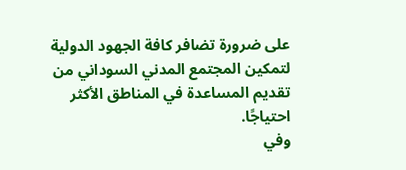على ضرورة تضافر كافة الجهود الدولية لتمكين المجتمع المدني السوداني من تقديم المساعدة في المناطق الأكثر احتياجًا.
وفي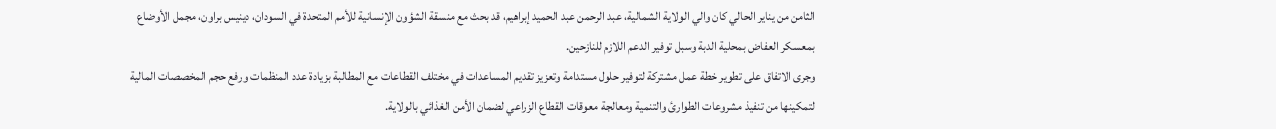الثامن من يناير الحالي كان والي الولاية الشمالية، عبد الرحمن عبد الحميد إبراهيم، قد بحث مع منسقة الشؤون الإنسانية للأمم المتحدة في السودان، دينيس براون، مجمل الأوضاع بمعسكر العفاض بمحلية الدبة وسبل توفير الدعم اللازم للنازحين.
وجرى الاتفاق على تطوير خطة عمل مشتركة لتوفير حلول مستدامة وتعزيز تقديم المساعدات في مختلف القطاعات مع المطالبة بزيادة عدد المنظمات ورفع حجم المخصصات المالية لتمكينها من تنفيذ مشروعات الطوارئ والتنمية ومعالجة معوقات القطاع الزراعي لضمان الأمن الغذائي بالولاية.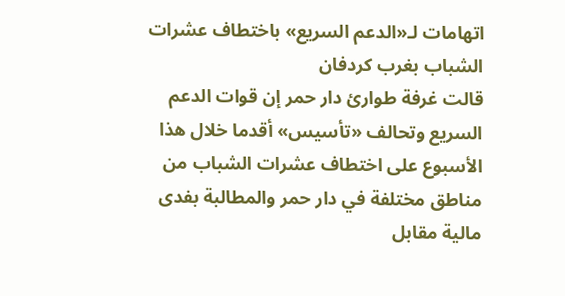اتهامات لـ«الدعم السريع» باختطاف عشرات الشباب بغرب كردفان
قالت غرفة طوارئ دار حمر إن قوات الدعم السريع وتحالف «تأسيس» أقدما خلال هذا الأسبوع على اختطاف عشرات الشباب من مناطق مختلفة في دار حمر والمطالبة بفدى مالية مقابل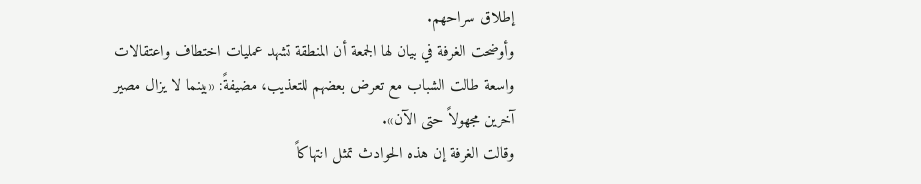إطلاق سراحهم.
وأوضحت الغرفة في بيان لها الجمعة أن المنطقة تشهد عمليات اختطاف واعتقالات واسعة طالت الشباب مع تعرض بعضهم للتعذيب، مضيفةً: «بينما لا يزال مصير آخرين مجهولاً حتى الآن».
وقالت الغرفة إن هذه الحوادث تمثل انتهاكاً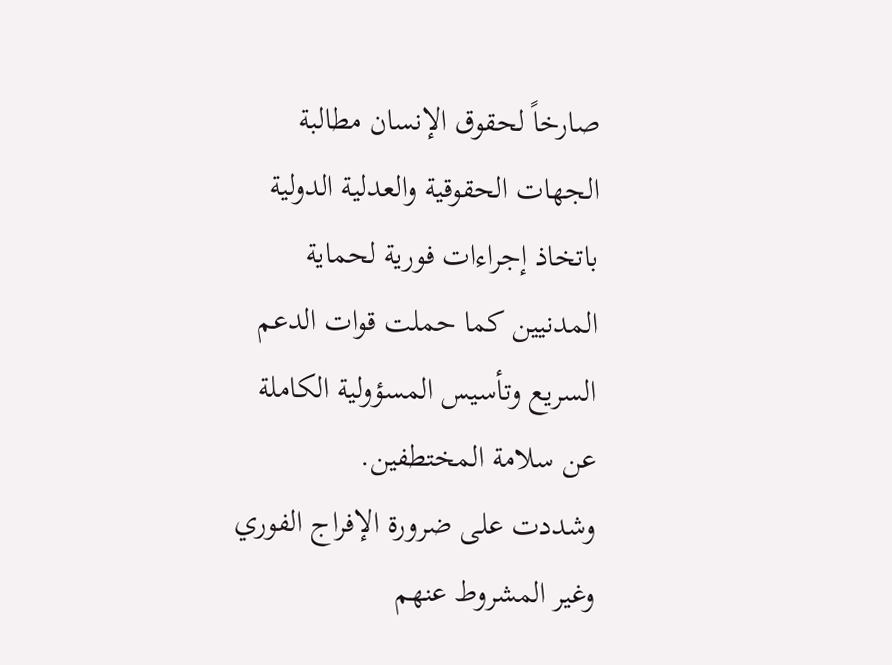صارخاً لحقوق الإنسان مطالبة الجهات الحقوقية والعدلية الدولية باتخاذ إجراءات فورية لحماية المدنيين كما حملت قوات الدعم السريع وتأسيس المسؤولية الكاملة عن سلامة المختطفين.
وشددت على ضرورة الإفراج الفوري وغير المشروط عنهم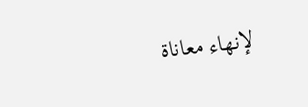لإنهاء معاناة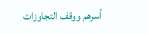أسرهم ووقف التجاوزات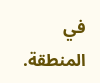في المنطقة.